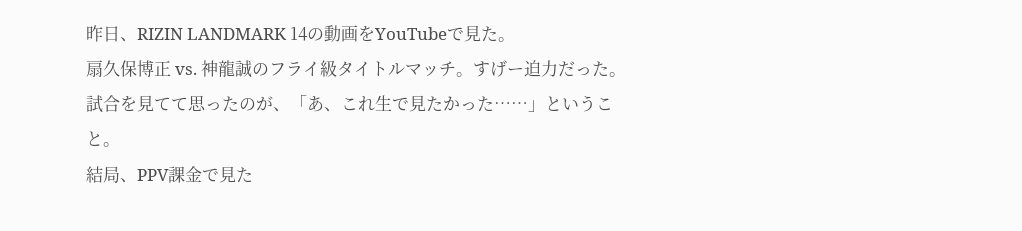昨日、RIZIN LANDMARK 14の動画をYouTubeで見た。
扇久保博正 vs. 神龍誠のフライ級タイトルマッチ。すげー迫力だった。
試合を見てて思ったのが、「あ、これ生で見たかった……」ということ。
結局、PPV課金で見た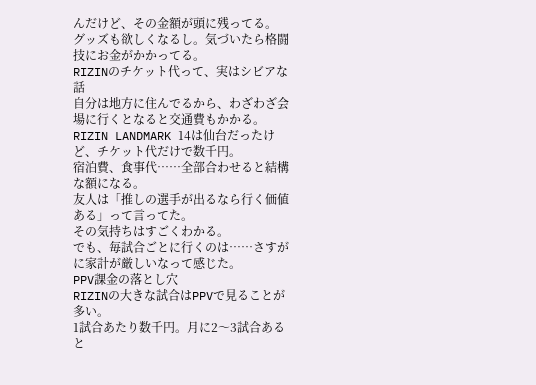んだけど、その金額が頭に残ってる。
グッズも欲しくなるし。気づいたら格闘技にお金がかかってる。
RIZINのチケット代って、実はシビアな話
自分は地方に住んでるから、わざわざ会場に行くとなると交通費もかかる。
RIZIN LANDMARK 14は仙台だったけど、チケット代だけで数千円。
宿泊費、食事代……全部合わせると結構な額になる。
友人は「推しの選手が出るなら行く価値ある」って言ってた。
その気持ちはすごくわかる。
でも、毎試合ごとに行くのは……さすがに家計が厳しいなって感じた。
PPV課金の落とし穴
RIZINの大きな試合はPPVで見ることが多い。
1試合あたり数千円。月に2〜3試合あると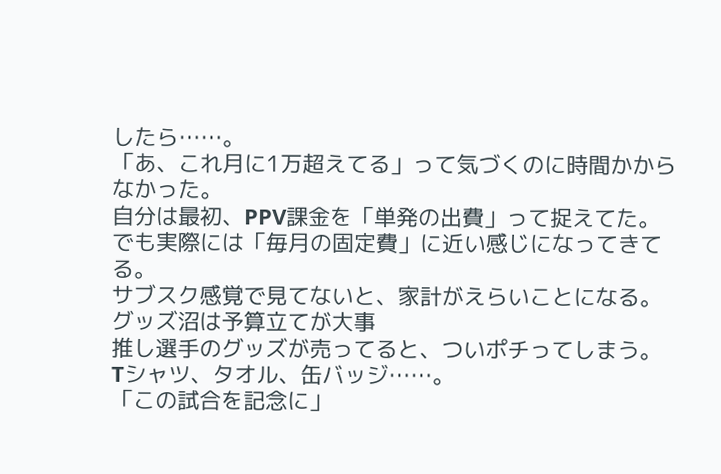したら……。
「あ、これ月に1万超えてる」って気づくのに時間かからなかった。
自分は最初、PPV課金を「単発の出費」って捉えてた。
でも実際には「毎月の固定費」に近い感じになってきてる。
サブスク感覚で見てないと、家計がえらいことになる。
グッズ沼は予算立てが大事
推し選手のグッズが売ってると、ついポチってしまう。
Tシャツ、タオル、缶バッジ……。
「この試合を記念に」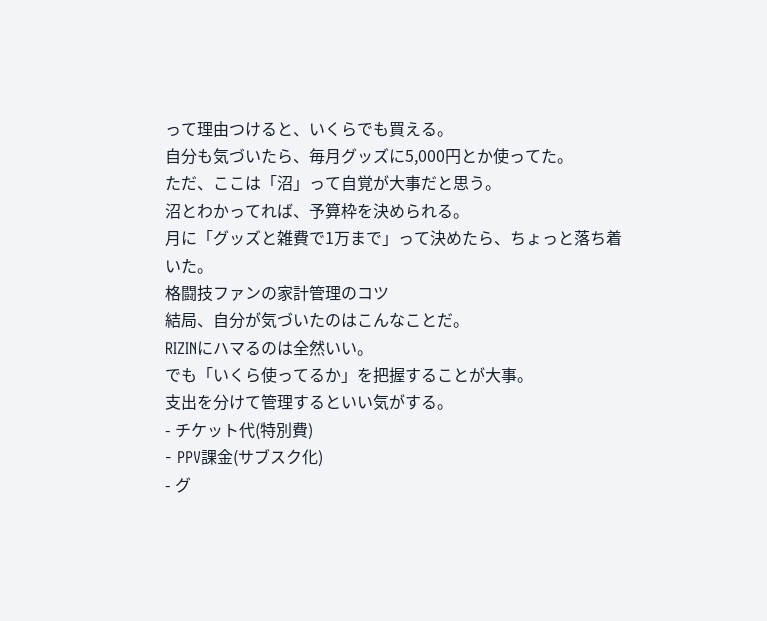って理由つけると、いくらでも買える。
自分も気づいたら、毎月グッズに5,000円とか使ってた。
ただ、ここは「沼」って自覚が大事だと思う。
沼とわかってれば、予算枠を決められる。
月に「グッズと雑費で1万まで」って決めたら、ちょっと落ち着いた。
格闘技ファンの家計管理のコツ
結局、自分が気づいたのはこんなことだ。
RIZINにハマるのは全然いい。
でも「いくら使ってるか」を把握することが大事。
支出を分けて管理するといい気がする。
- チケット代(特別費)
- PPV課金(サブスク化)
- グ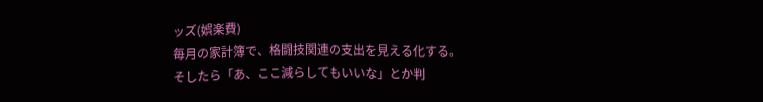ッズ(娯楽費)
毎月の家計簿で、格闘技関連の支出を見える化する。
そしたら「あ、ここ減らしてもいいな」とか判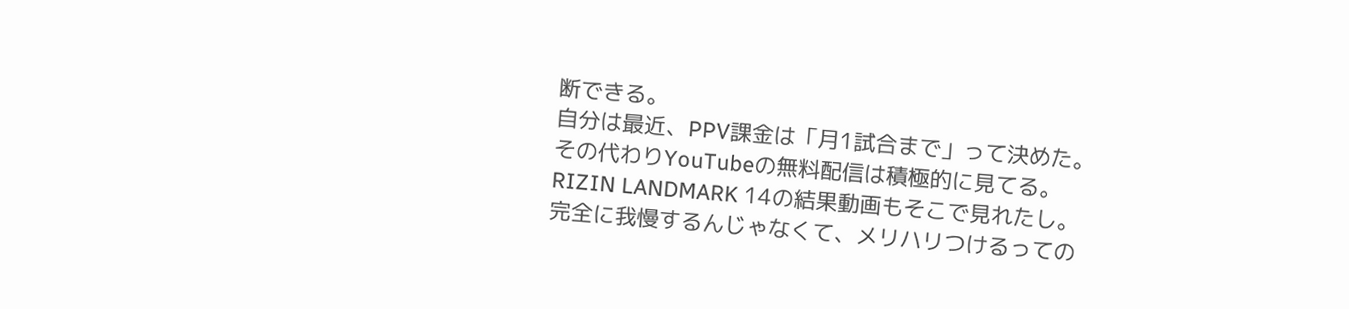断できる。
自分は最近、PPV課金は「月1試合まで」って決めた。
その代わりYouTubeの無料配信は積極的に見てる。
RIZIN LANDMARK 14の結果動画もそこで見れたし。
完全に我慢するんじゃなくて、メリハリつけるっての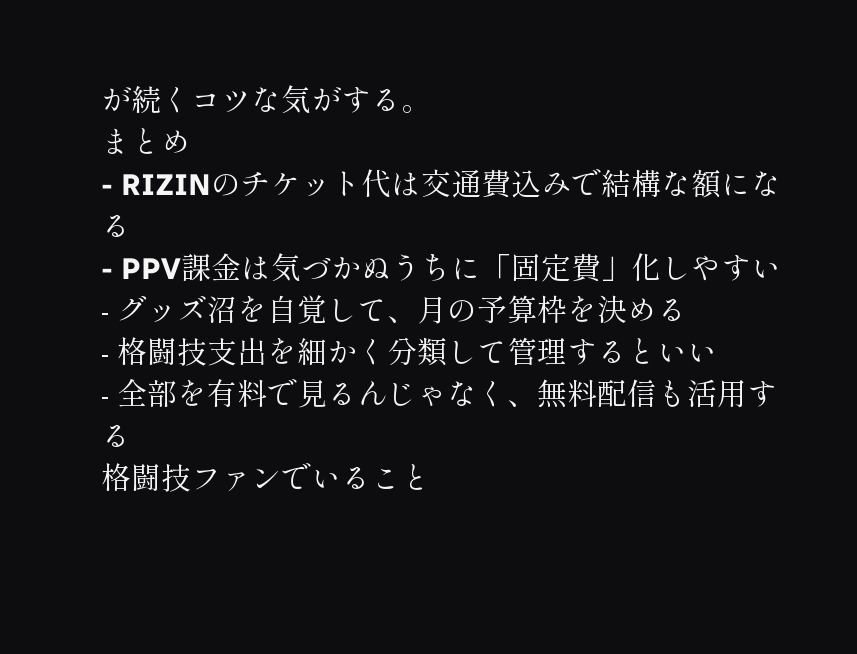が続くコツな気がする。
まとめ
- RIZINのチケット代は交通費込みで結構な額になる
- PPV課金は気づかぬうちに「固定費」化しやすい
- グッズ沼を自覚して、月の予算枠を決める
- 格闘技支出を細かく分類して管理するといい
- 全部を有料で見るんじゃなく、無料配信も活用する
格闘技ファンでいること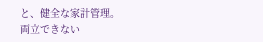と、健全な家計管理。
両立できない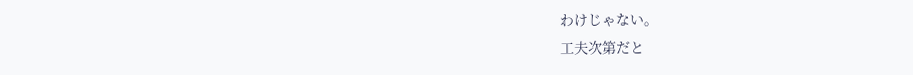わけじゃない。
工夫次第だと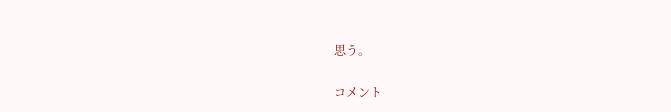思う。

コメント